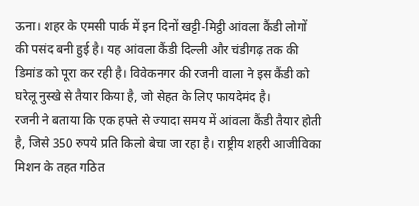ऊना। शहर के एमसी पार्क में इन दिनों खट्टी-मिट्ठी आंवला कैंडी लोगों की पसंद बनी हुई है। यह आंवला कैंडी दिल्ली और चंडीगढ़ तक की डिमांड को पूरा कर रही है। विवेकनगर की रजनी वाला ने इस कैंडी को घरेलू नुस्खे से तैयार किया है, जो सेहत के लिए फायदेमंद है।
रजनी ने बताया कि एक हफ्ते से ज्यादा समय में आंवला कैंडी तैयार होती है, जिसे 350 रुपये प्रति किलो बेचा जा रहा है। राष्ट्रीय शहरी आजीविका मिशन के तहत गठित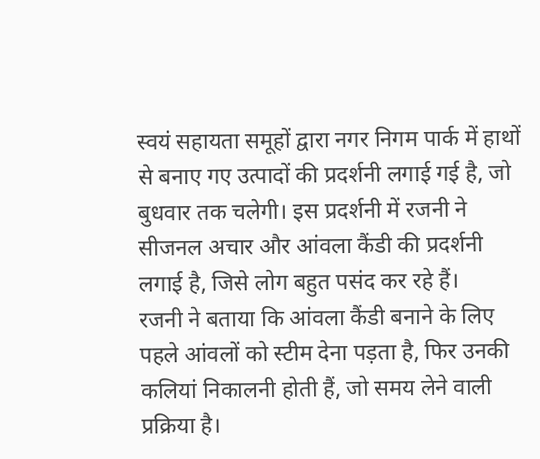स्वयं सहायता समूहों द्वारा नगर निगम पार्क में हाथों से बनाए गए उत्पादों की प्रदर्शनी लगाई गई है, जो बुधवार तक चलेगी। इस प्रदर्शनी में रजनी ने सीजनल अचार और आंवला कैंडी की प्रदर्शनी लगाई है, जिसे लोग बहुत पसंद कर रहे हैं।
रजनी ने बताया कि आंवला कैंडी बनाने के लिए पहले आंवलों को स्टीम देना पड़ता है, फिर उनकी कलियां निकालनी होती हैं, जो समय लेने वाली प्रक्रिया है।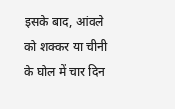इसके बाद, आंवले को शक्कर या चीनी के घोल में चार दिन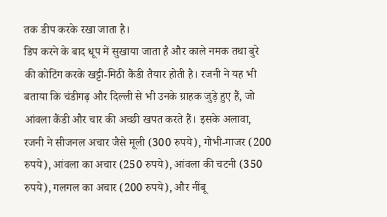तक डीप करके रखा जाता है।
डिप करने के बाद धूप में सुखाया जाता है और काले नमक तथा बुरे की कोटिंग करके खट्टी-मिठी कैंडी तैयार होती है। रजनी ने यह भी बताया कि चंडीगढ़ और दिल्ली से भी उनके ग्राहक जुड़े हुए हैं, जो आंवला कैंडी और चार की अच्छी खपत करते हैं। इसके अलावा, रजनी ने सीजनल अचार जैसे मूली (300 रुपये), गोभी-गाजर (200 रुपये), आंवला का अचार (250 रुपये), आंवला की चटनी (350 रुपये), गलगल का अचार (200 रुपये), और नींबू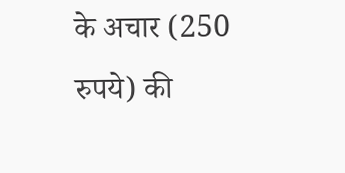के अचार (250 रुपये) की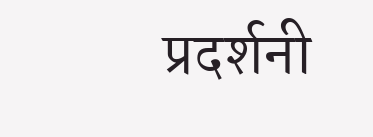प्रदर्शनी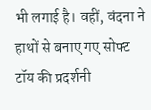भी लगाई है। वहीं, वंदना ने हाथों से बनाए गए सोफ्ट टॉय की प्रदर्शनी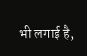भी लगाई है,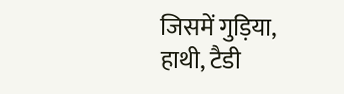जिसमें गुड़िया, हाथी, टैडी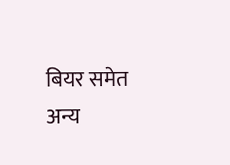बियर समेत अन्य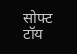सोफ्ट टॉय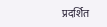प्रदर्शित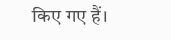किए गए हैं।